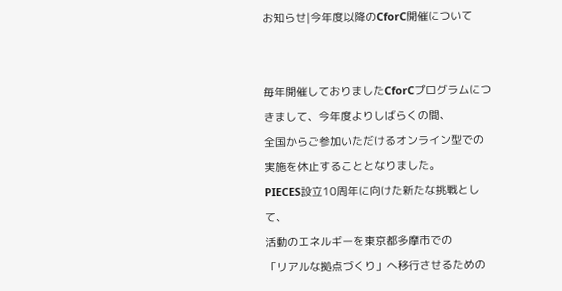お知らせ|今年度以降のCforC開催について


毎年開催しておりましたCforCプログラムにつきまして、今年度よりしばらくの間、
全国からご参加いただけるオンライン型での実施を休止することとなりました。
PIECES設立10周年に向けた新たな挑戦として、
活動のエネルギーを東京都多摩市での
「リアルな拠点づくり」へ移行させるための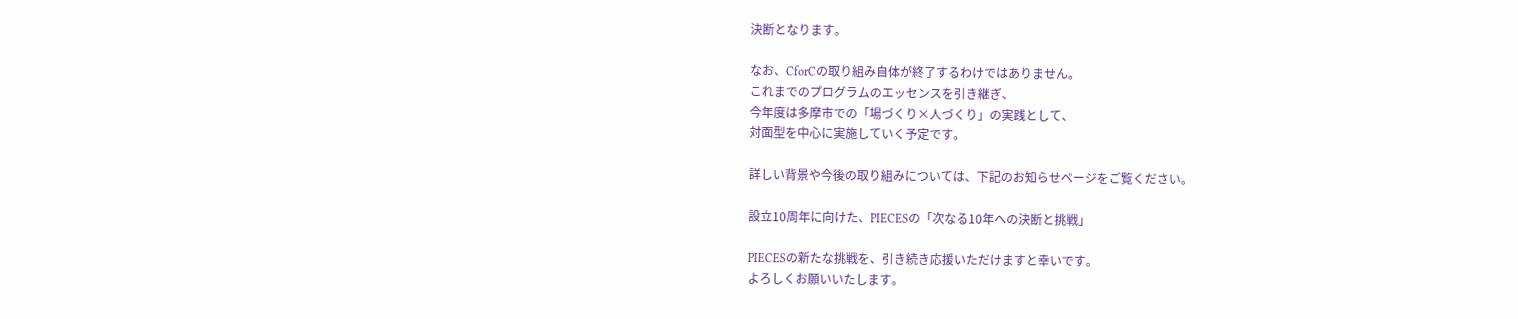決断となります。

なお、CforCの取り組み自体が終了するわけではありません。
これまでのプログラムのエッセンスを引き継ぎ、
今年度は多摩市での「場づくり×人づくり」の実践として、
対面型を中心に実施していく予定です。

詳しい背景や今後の取り組みについては、下記のお知らせページをご覧ください。

設立10周年に向けた、PIECESの「次なる10年への決断と挑戦」

PIECESの新たな挑戦を、引き続き応援いただけますと幸いです。
よろしくお願いいたします。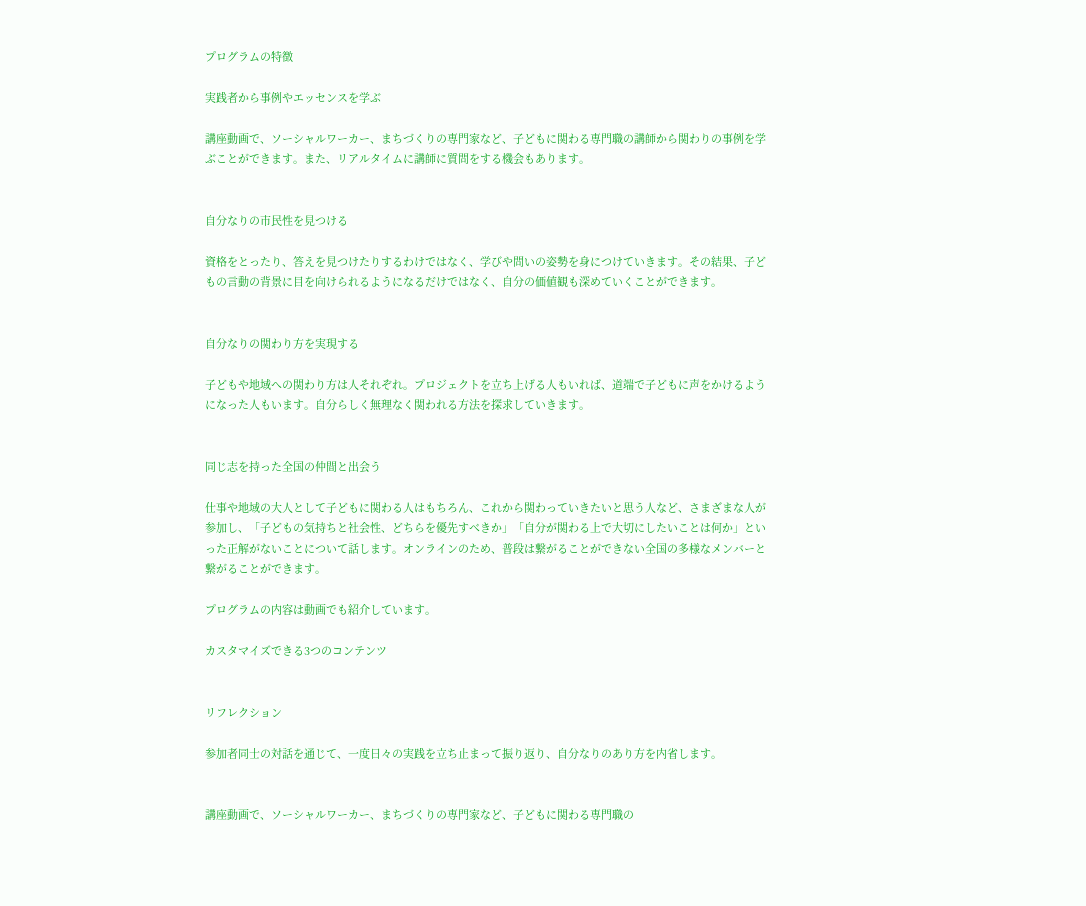プログラムの特徴

実践者から事例やエッセンスを学ぶ

講座動画で、ソーシャルワーカー、まちづくりの専門家など、子どもに関わる専門職の講師から関わりの事例を学ぶことができます。また、リアルタイムに講師に質問をする機会もあります。


自分なりの市民性を見つける

資格をとったり、答えを見つけたりするわけではなく、学びや問いの姿勢を身につけていきます。その結果、子どもの言動の背景に目を向けられるようになるだけではなく、自分の価値観も深めていくことができます。


自分なりの関わり方を実現する

子どもや地域への関わり方は人それぞれ。プロジェクトを立ち上げる人もいれば、道端で子どもに声をかけるようになった人もいます。自分らしく無理なく関われる方法を探求していきます。


同じ志を持った全国の仲間と出会う

仕事や地域の大人として子どもに関わる人はもちろん、これから関わっていきたいと思う人など、さまざまな人が参加し、「子どもの気持ちと社会性、どちらを優先すべきか」「自分が関わる上で大切にしたいことは何か」といった正解がないことについて話します。オンラインのため、普段は繋がることができない全国の多様なメンバーと繋がることができます。

プログラムの内容は動画でも紹介しています。

カスタマイズできる3つのコンテンツ


リフレクション

参加者同士の対話を通じて、一度日々の実践を立ち止まって振り返り、自分なりのあり方を内省します。


講座動画で、ソーシャルワーカー、まちづくりの専門家など、子どもに関わる専門職の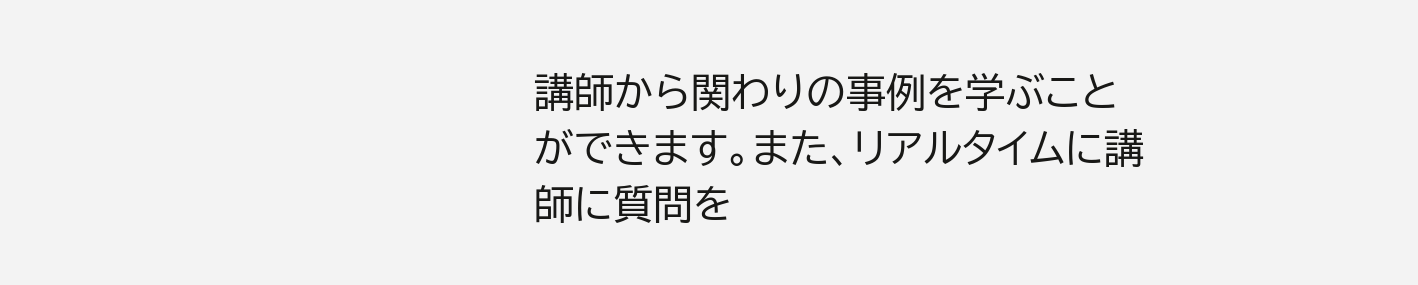講師から関わりの事例を学ぶことができます。また、リアルタイムに講師に質問を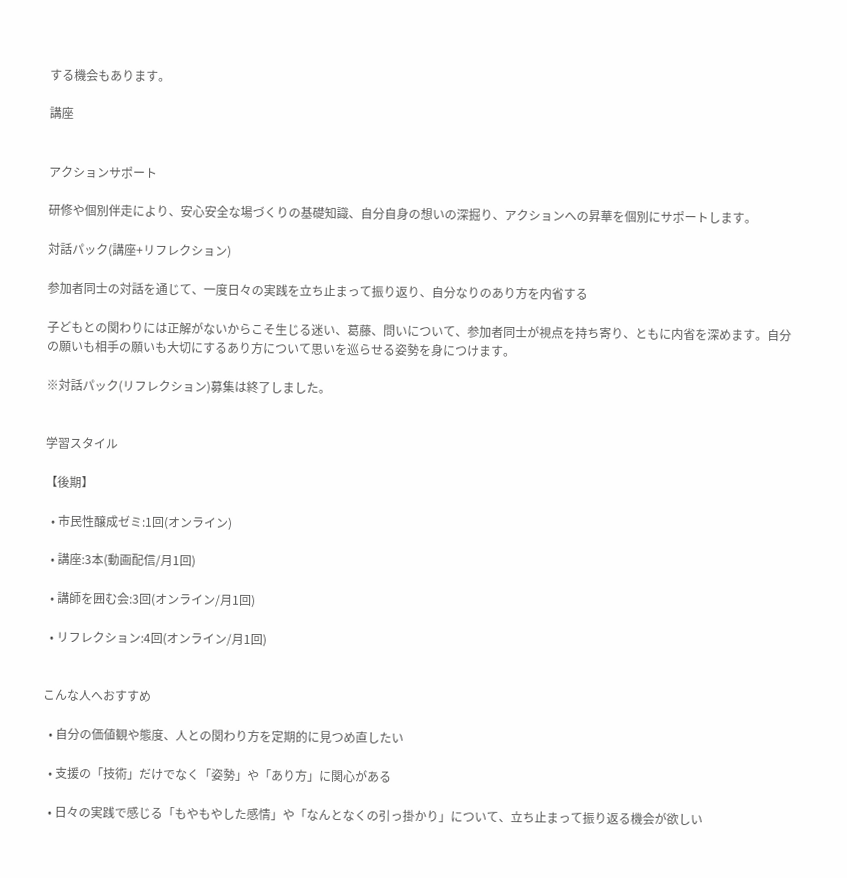する機会もあります。

講座


アクションサポート

研修や個別伴走により、安心安全な場づくりの基礎知識、自分自身の想いの深掘り、アクションへの昇華を個別にサポートします。

対話パック(講座+リフレクション)

参加者同士の対話を通じて、一度日々の実践を立ち止まって振り返り、自分なりのあり方を内省する

子どもとの関わりには正解がないからこそ生じる迷い、葛藤、問いについて、参加者同士が視点を持ち寄り、ともに内省を深めます。自分の願いも相手の願いも大切にするあり方について思いを巡らせる姿勢を身につけます。

※対話パック(リフレクション)募集は終了しました。


学習スタイル

【後期】

  • 市民性醸成ゼミ:1回(オンライン)

  • 講座:3本(動画配信/月1回)

  • 講師を囲む会:3回(オンライン/月1回)

  • リフレクション:4回(オンライン/月1回)


こんな人へおすすめ

  • 自分の価値観や態度、人との関わり方を定期的に見つめ直したい

  • 支援の「技術」だけでなく「姿勢」や「あり方」に関心がある

  • 日々の実践で感じる「もやもやした感情」や「なんとなくの引っ掛かり」について、立ち止まって振り返る機会が欲しい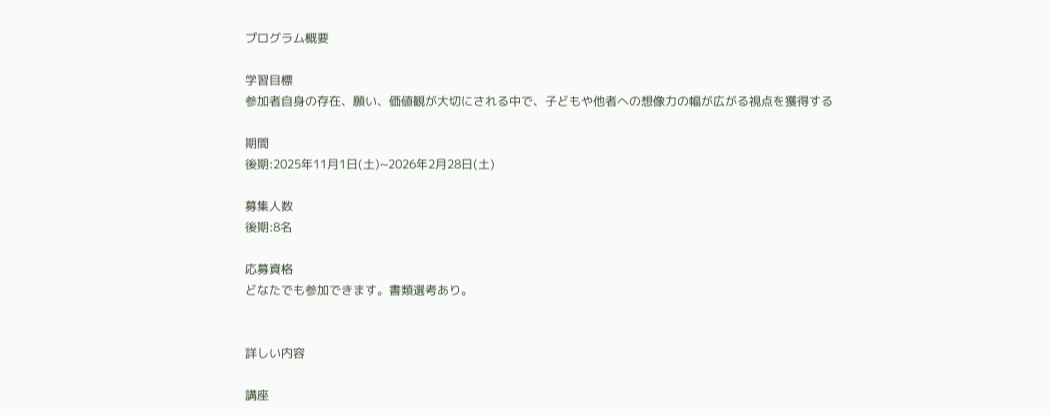プログラム概要

学習目標
参加者自身の存在、願い、価値観が大切にされる中で、子どもや他者への想像力の幅が広がる視点を獲得する

期間
後期:2025年11月1日(土)~2026年2月28日(土)

募集人数
後期:8名

応募資格
どなたでも参加できます。書類選考あり。


詳しい内容

講座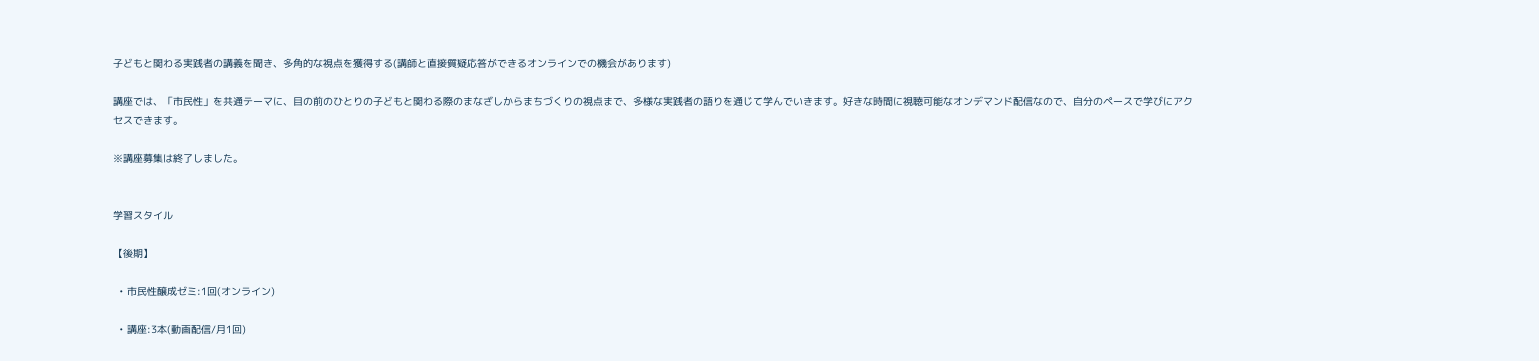子どもと関わる実践者の講義を聞き、多角的な視点を獲得する(講師と直接質疑応答ができるオンラインでの機会があります)

講座では、「市民性」を共通テーマに、目の前のひとりの子どもと関わる際のまなざしからまちづくりの視点まで、多様な実践者の語りを通じて学んでいきます。好きな時間に視聴可能なオンデマンド配信なので、自分のペースで学びにアクセスできます。

※講座募集は終了しました。


学習スタイル

【後期】

  • 市民性醸成ゼミ:1回(オンライン)

  • 講座:3本(動画配信/月1回)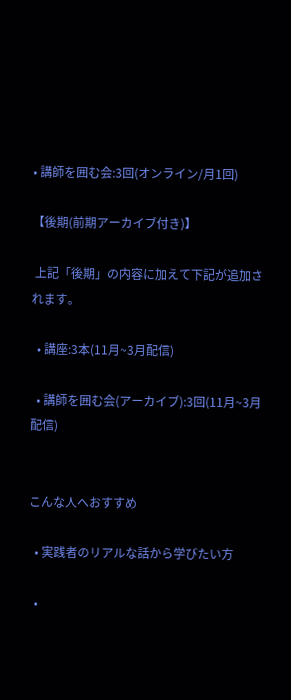• 講師を囲む会:3回(オンライン/月1回)

【後期(前期アーカイブ付き)】

 上記「後期」の内容に加えて下記が追加されます。

  • 講座:3本(11月~3月配信)

  • 講師を囲む会(アーカイブ):3回(11月~3月配信)


こんな人へおすすめ

  • 実践者のリアルな話から学びたい方

  •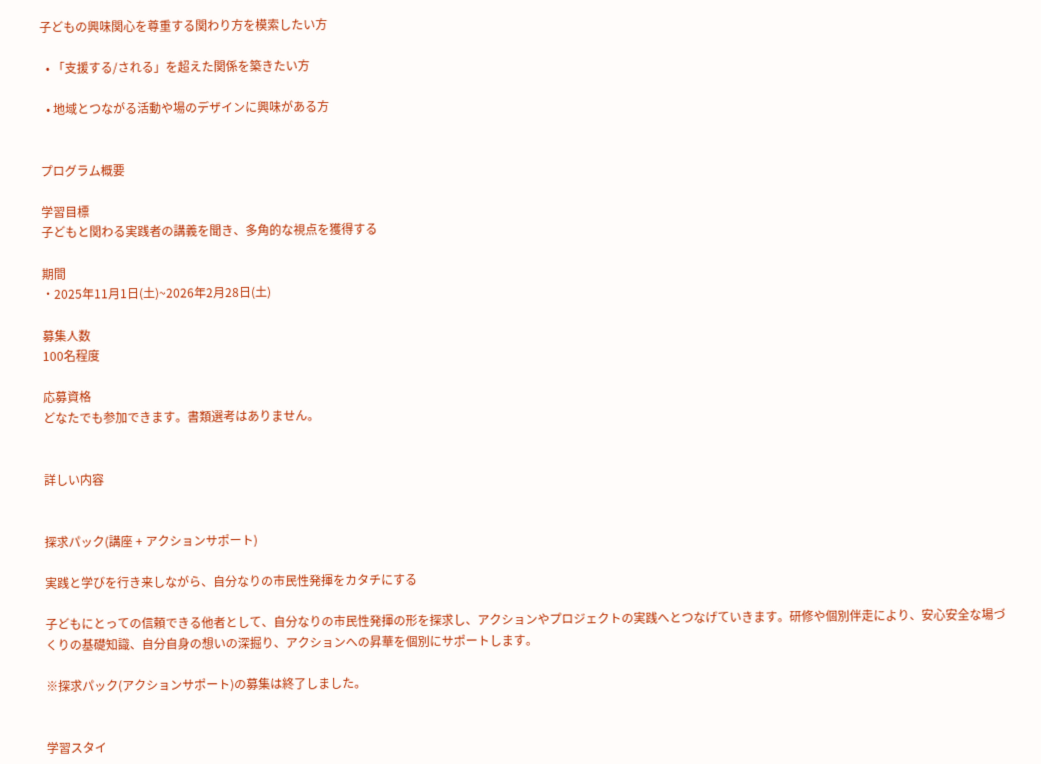子どもの興味関心を尊重する関わり方を模索したい方

  • 「支援する/される」を超えた関係を築きたい方

  • 地域とつながる活動や場のデザインに興味がある方


プログラム概要

学習目標
子どもと関わる実践者の講義を聞き、多角的な視点を獲得する

期間
・2025年11月1日(土)~2026年2月28日(土)

募集人数
100名程度

応募資格
どなたでも参加できます。書類選考はありません。


詳しい内容


探求パック(講座 + アクションサポート)

実践と学びを行き来しながら、自分なりの市民性発揮をカタチにする

子どもにとっての信頼できる他者として、自分なりの市民性発揮の形を探求し、アクションやプロジェクトの実践へとつなげていきます。研修や個別伴走により、安心安全な場づくりの基礎知識、自分自身の想いの深掘り、アクションへの昇華を個別にサポートします。

※探求パック(アクションサポート)の募集は終了しました。


学習スタイ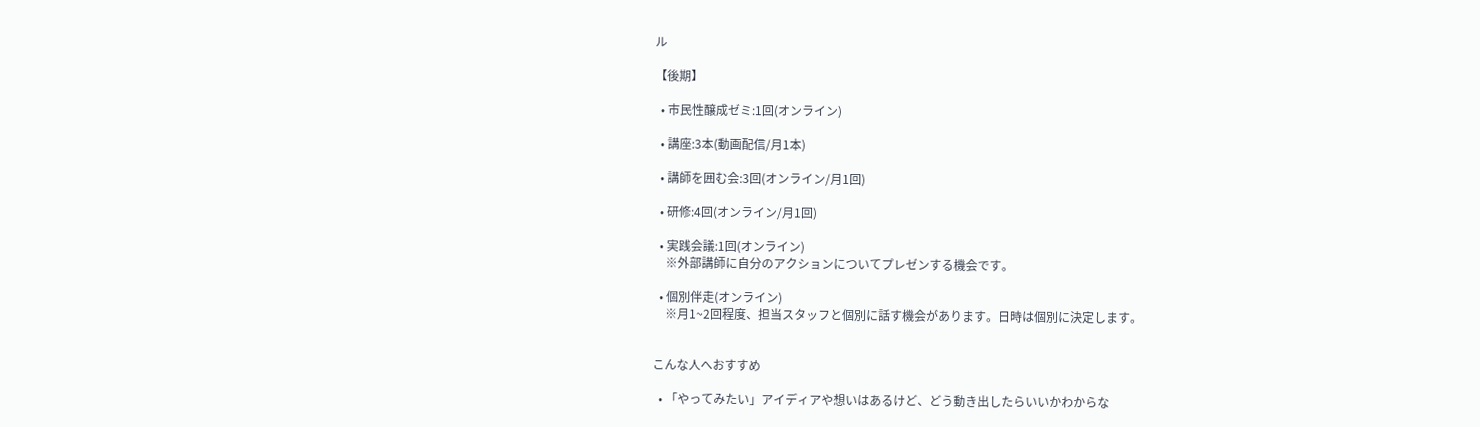ル

【後期】

  • 市民性醸成ゼミ:1回(オンライン)

  • 講座:3本(動画配信/月1本)

  • 講師を囲む会:3回(オンライン/月1回)

  • 研修:4回(オンライン/月1回)

  • 実践会議:1回(オンライン)
    ※外部講師に自分のアクションについてプレゼンする機会です。

  • 個別伴走(オンライン)
    ※月1~2回程度、担当スタッフと個別に話す機会があります。日時は個別に決定します。


こんな人へおすすめ

  • 「やってみたい」アイディアや想いはあるけど、どう動き出したらいいかわからな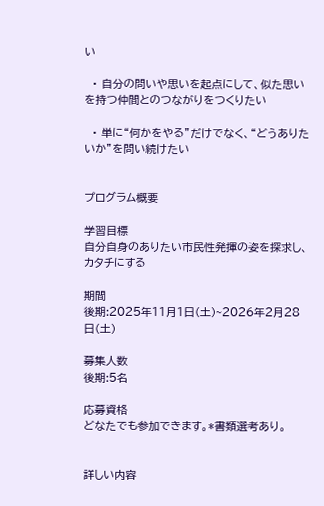い

  • 自分の問いや思いを起点にして、似た思いを持つ仲間とのつながりをつくりたい

  • 単に“何かをやる”だけでなく、“どうありたいか”を問い続けたい


プログラム概要

学習目標
自分自身のありたい市民性発揮の姿を探求し、カタチにする

期間
後期:2025年11月1日(土)~2026年2月28日(土)

募集人数
後期:5名

応募資格
どなたでも参加できます。*書類選考あり。


詳しい内容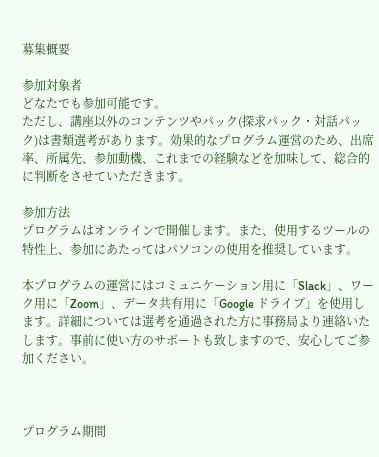募集概要

参加対象者
どなたでも参加可能です。
ただし、講座以外のコンテンツやパック(探求パック・対話パック)は書類選考があります。効果的なプログラム運営のため、出席率、所属先、参加動機、これまでの経験などを加味して、総合的に判断をさせていただきます。

参加方法
プログラムはオンラインで開催します。また、使用するツールの特性上、参加にあたってはパソコンの使用を推奨しています。

本プログラムの運営にはコミュニケーション用に「Slack」、ワーク用に「Zoom」、データ共有用に「Google ドライブ」を使用します。詳細については選考を通過された方に事務局より連絡いたします。事前に使い方のサポートも致しますので、安心してご参加ください。



プログラム期間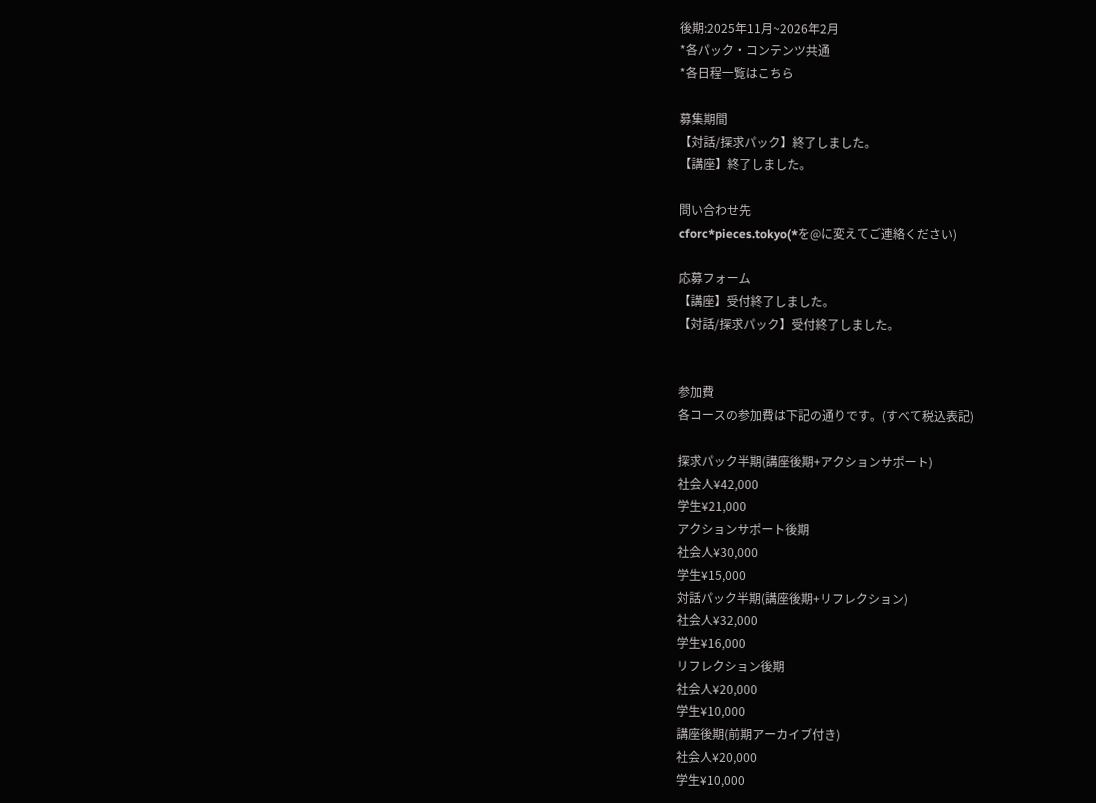後期:2025年11月~2026年2月
*各パック・コンテンツ共通
*各日程一覧はこちら

募集期間
【対話/探求パック】終了しました。
【講座】終了しました。

問い合わせ先
cforc*pieces.tokyo(*を@に変えてご連絡ください)

応募フォーム
【講座】受付終了しました。
【対話/探求パック】受付終了しました。


参加費
各コースの参加費は下記の通りです。(すべて税込表記)

探求パック半期(講座後期+アクションサポート)
社会人¥42,000
学生¥21,000
アクションサポート後期
社会人¥30,000
学生¥15,000
対話パック半期(講座後期+リフレクション)
社会人¥32,000
学生¥16,000
リフレクション後期
社会人¥20,000
学生¥10,000
講座後期(前期アーカイブ付き)
社会人¥20,000
学生¥10,000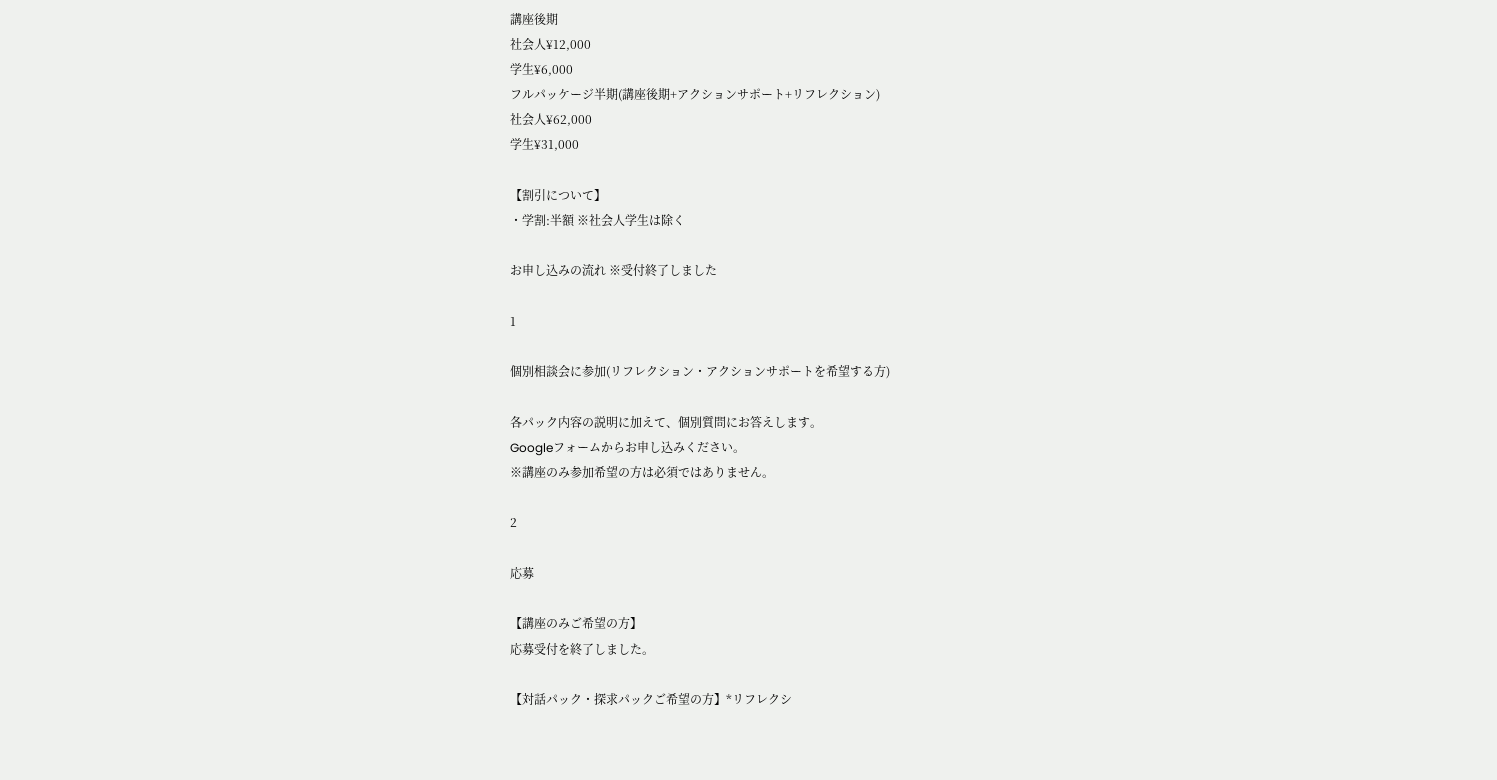講座後期
社会人¥12,000
学生¥6,000
フルパッケージ半期(講座後期+アクションサポート+リフレクション)
社会人¥62,000
学生¥31,000

【割引について】
・学割:半額 ※社会人学生は除く

お申し込みの流れ ※受付終了しました

1

個別相談会に参加(リフレクション・アクションサポートを希望する方)

各パック内容の説明に加えて、個別質問にお答えします。
Googleフォームからお申し込みください。
※講座のみ参加希望の方は必須ではありません。

2

応募

【講座のみご希望の方】
応募受付を終了しました。

【対話パック・探求パックご希望の方】*リフレクシ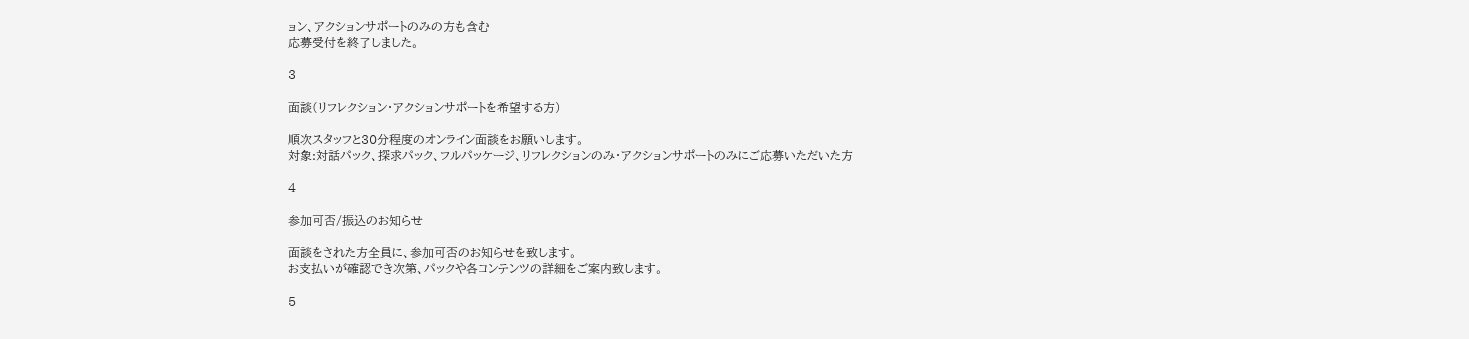ョン、アクションサポートのみの方も含む
応募受付を終了しました。

3

面談(リフレクション・アクションサポートを希望する方)

順次スタッフと30分程度のオンライン面談をお願いします。
対象:対話パック、探求パック、フルパッケージ、リフレクションのみ・アクションサポートのみにご応募いただいた方

4

参加可否/振込のお知らせ

面談をされた方全員に、参加可否のお知らせを致します。
お支払いが確認でき次第、パックや各コンテンツの詳細をご案内致します。

5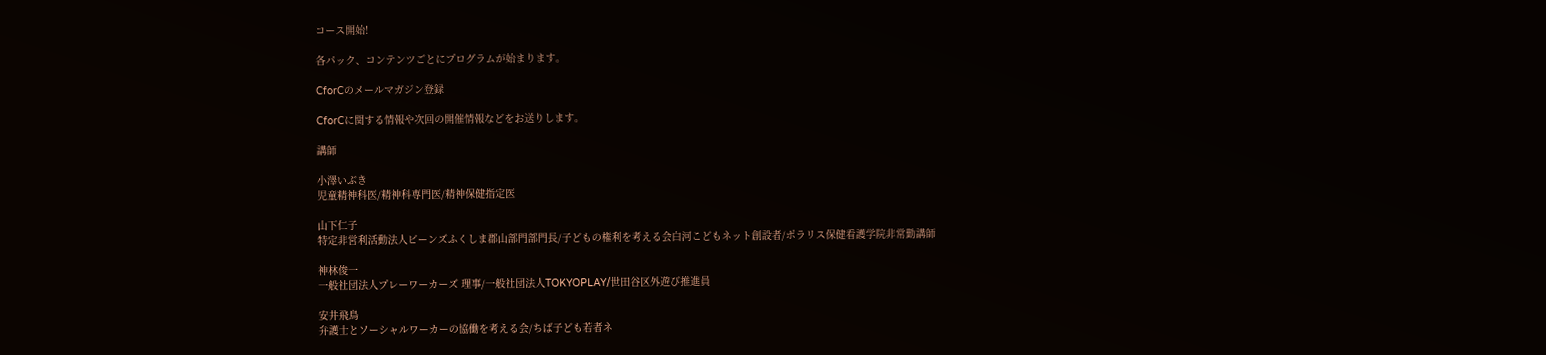コース開始!

各パック、コンテンツごとにプログラムが始まります。

CforCのメールマガジン登録

CforCに関する情報や次回の開催情報などをお送りします。

講師

小澤いぶき
児童精神科医/精神科専門医/精神保健指定医

山下仁子
特定非営利活動法人ビーンズふくしま郡山部門部門長/子どもの権利を考える会白河こどもネット創設者/ポラリス保健看護学院非常勤講師

神林俊一
一般社団法人プレーワーカーズ 理事/一般社団法人TOKYOPLAY/世田谷区外遊び推進員

安井飛鳥
弁護士とソーシャルワーカーの協働を考える会/ちば子ども若者ネ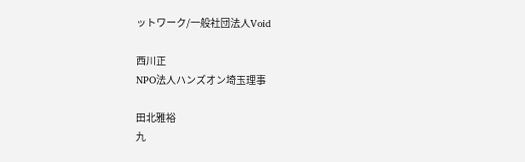ットワーク/一般社団法人Void

西川正
NPO法人ハンズオン埼玉理事

田北雅裕
九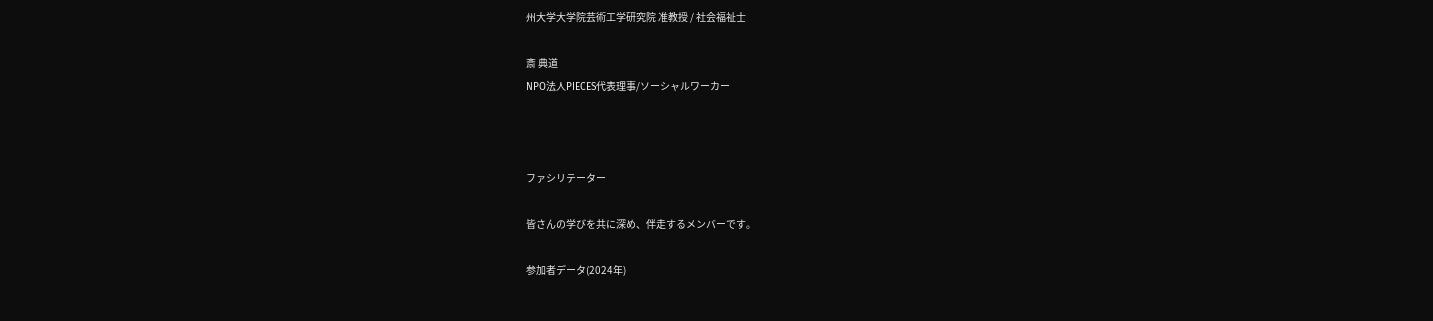州大学大学院芸術工学研究院 准教授 / 社会福祉士

斎 典道
NPO法人PIECES代表理事/ソーシャルワーカー



ファシリテーター

皆さんの学びを共に深め、伴走するメンバーです。

参加者データ(2024年)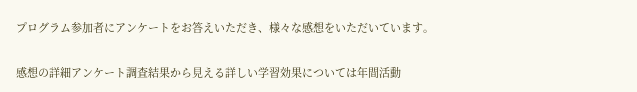プログラム参加者にアンケートをお答えいただき、様々な感想をいただいています。

感想の詳細アンケート調査結果から見える詳しい学習効果については年間活動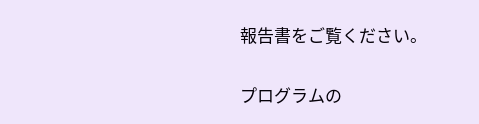報告書をご覧ください。

プログラムの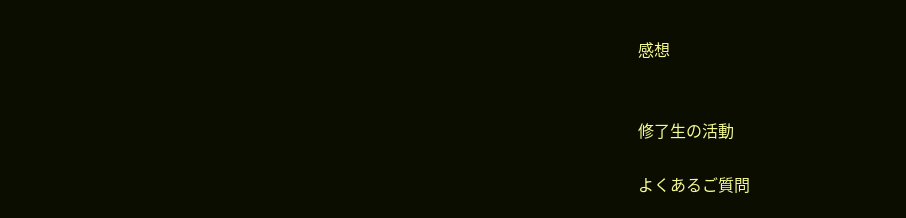感想


修了生の活動

よくあるご質問